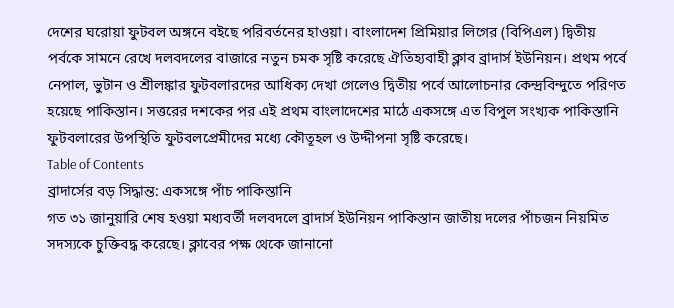দেশের ঘরোয়া ফুটবল অঙ্গনে বইছে পরিবর্তনের হাওয়া। বাংলাদেশ প্রিমিয়ার লিগের (বিপিএল) দ্বিতীয় পর্বকে সামনে রেখে দলবদলের বাজারে নতুন চমক সৃষ্টি করেছে ঐতিহ্যবাহী ক্লাব ব্রাদার্স ইউনিয়ন। প্রথম পর্বে নেপাল, ভুটান ও শ্রীলঙ্কার ফুটবলারদের আধিক্য দেখা গেলেও দ্বিতীয় পর্বে আলোচনার কেন্দ্রবিন্দুতে পরিণত হয়েছে পাকিস্তান। সত্তরের দশকের পর এই প্রথম বাংলাদেশের মাঠে একসঙ্গে এত বিপুল সংখ্যক পাকিস্তানি ফুটবলারের উপস্থিতি ফুটবলপ্রেমীদের মধ্যে কৌতূহল ও উদ্দীপনা সৃষ্টি করেছে।
Table of Contents
ব্রাদার্সের বড় সিদ্ধান্ত: একসঙ্গে পাঁচ পাকিস্তানি
গত ৩১ জানুয়ারি শেষ হওয়া মধ্যবর্তী দলবদলে ব্রাদার্স ইউনিয়ন পাকিস্তান জাতীয় দলের পাঁচজন নিয়মিত সদস্যকে চুক্তিবদ্ধ করেছে। ক্লাবের পক্ষ থেকে জানানো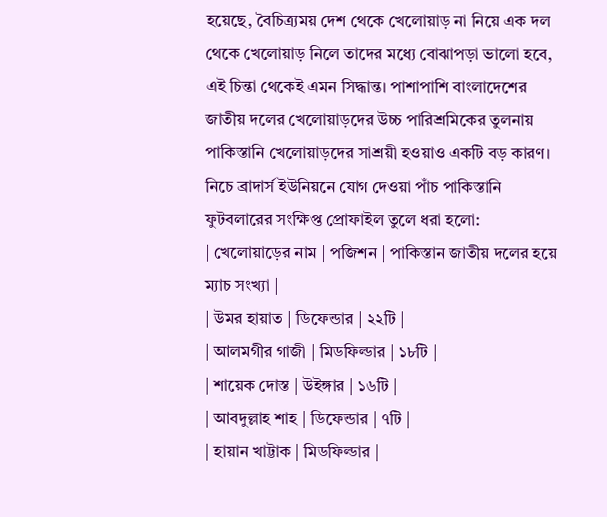হয়েছে, বৈচিত্র্যময় দেশ থেকে খেলোয়াড় না নিয়ে এক দল থেকে খেলোয়াড় নিলে তাদের মধ্যে বোঝাপড়া ভালো হবে, এই চিন্তা থেকেই এমন সিদ্ধান্ত। পাশাপাশি বাংলাদেশের জাতীয় দলের খেলোয়াড়দের উচ্চ পারিশ্রমিকের তুলনায় পাকিস্তানি খেলোয়াড়দের সাশ্রয়ী হওয়াও একটি বড় কারণ।
নিচে ব্রাদার্স ইউনিয়নে যোগ দেওয়া পাঁচ পাকিস্তানি ফুটবলারের সংক্ষিপ্ত প্রোফাইল তুলে ধরা হলো:
| খেলোয়াড়ের নাম | পজিশন | পাকিস্তান জাতীয় দলের হয়ে ম্যাচ সংখ্যা |
| উমর হায়াত | ডিফেন্ডার | ২২টি |
| আলমগীর গাজী | মিডফিল্ডার | ১৮টি |
| শায়েক দোস্ত | উইঙ্গার | ১৬টি |
| আবদুল্লাহ শাহ | ডিফেন্ডার | ৭টি |
| হায়ান খাট্টাক | মিডফিল্ডার |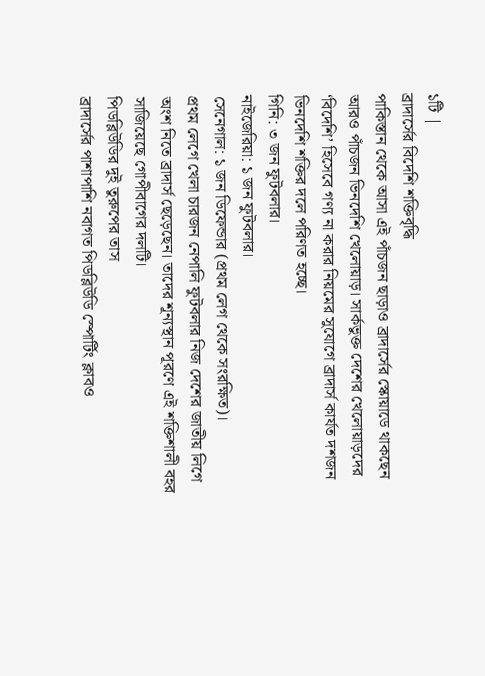১টি |
ব্রাদার্সের বিদেশি শক্তিবৃদ্ধি
পাকিস্তান থেকে আসা এই পাঁচজন ছাড়াও ব্রাদার্সের স্কোয়াডে থাকছেন আরও পাঁচজন ভিনদেশি খেলোয়াড়। সার্কভুক্ত দেশের খেলোয়াড়দের ‘বিদেশি’ হিসেবে গণ্য না করার নিয়মের সুযোগে ব্রাদার্স কার্যত দশজন ভিনদেশি শক্তির দলে পরিণত হচ্ছে।
গিনি: ৩ জন ফুটবলার।
নাইজেরিয়া: ১ জন ফুটবলার।
সেনেগাল: ১ জন ডিফেন্ডার (প্রথম লেগ থেকে সংরক্ষিত)।
প্রথম লেগে খেলা চারজন নেপালি ফুটবলার নিজ দেশের জাতীয় লিগে অংশ নিতে ব্রাদার্স ছেড়েছেন। তাদের শূন্যস্থান পূরণে এই শক্তিশালী বহর সাজিয়েছে গোপীবাগের দলটি।
পিডব্লিউডির দুই তুরুপের তাস
ব্রাদার্সের পাশাপাশি নবাগত পিডব্লিউডি স্পোর্টিং ক্লাবও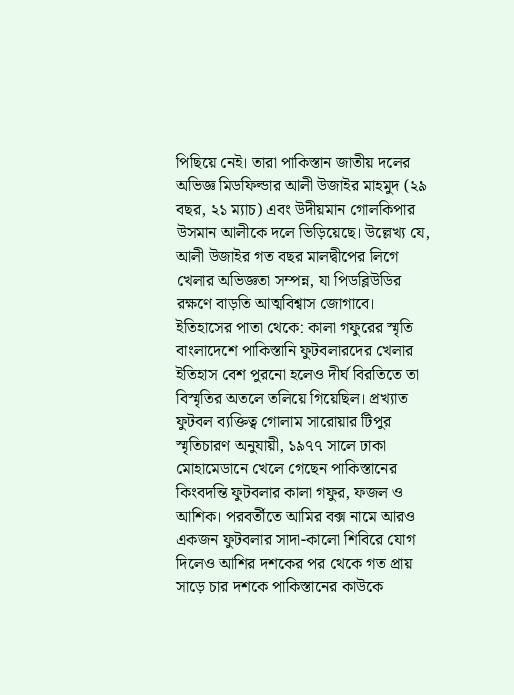পিছিয়ে নেই। তারা পাকিস্তান জাতীয় দলের অভিজ্ঞ মিডফিল্ডার আলী উজাইর মাহমুদ (২৯ বছর, ২১ ম্যাচ) এবং উদীয়মান গোলকিপার উসমান আলীকে দলে ভিড়িয়েছে। উল্লেখ্য যে, আলী উজাইর গত বছর মালদ্বীপের লিগে খেলার অভিজ্ঞতা সম্পন্ন, যা পিডব্লিউডির রক্ষণে বাড়তি আত্মবিশ্বাস জোগাবে।
ইতিহাসের পাতা থেকে: কালা গফুরের স্মৃতি
বাংলাদেশে পাকিস্তানি ফুটবলারদের খেলার ইতিহাস বেশ পুরনো হলেও দীর্ঘ বিরতিতে তা বিস্মৃতির অতলে তলিয়ে গিয়েছিল। প্রখ্যাত ফুটবল ব্যক্তিত্ব গোলাম সারোয়ার টিপুর স্মৃতিচারণ অনুযায়ী, ১৯৭৭ সালে ঢাকা মোহামেডানে খেলে গেছেন পাকিস্তানের কিংবদন্তি ফুটবলার কালা গফুর, ফজল ও আশিক। পরবর্তীতে আমির বক্স নামে আরও একজন ফুটবলার সাদা-কালো শিবিরে যোগ দিলেও আশির দশকের পর থেকে গত প্রায় সাড়ে চার দশকে পাকিস্তানের কাউকে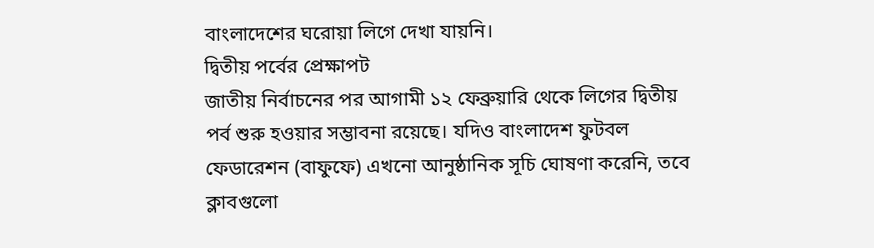বাংলাদেশের ঘরোয়া লিগে দেখা যায়নি।
দ্বিতীয় পর্বের প্রেক্ষাপট
জাতীয় নির্বাচনের পর আগামী ১২ ফেব্রুয়ারি থেকে লিগের দ্বিতীয় পর্ব শুরু হওয়ার সম্ভাবনা রয়েছে। যদিও বাংলাদেশ ফুটবল ফেডারেশন (বাফুফে) এখনো আনুষ্ঠানিক সূচি ঘোষণা করেনি, তবে ক্লাবগুলো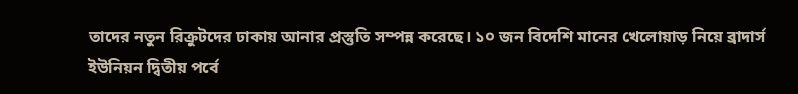তাদের নতুন রিক্রুটদের ঢাকায় আনার প্রস্তুতি সম্পন্ন করেছে। ১০ জন বিদেশি মানের খেলোয়াড় নিয়ে ব্রাদার্স ইউনিয়ন দ্বিতীয় পর্বে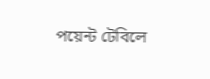পয়েন্ট টেবিলে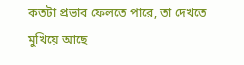কতটা প্রভাব ফেলতে পারে, তা দেখতে মুখিয়ে আছে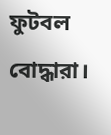ফুটবল বোদ্ধারা।